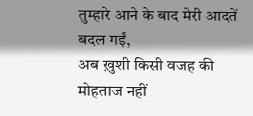तुम्हारे आने के बाद मेरी आदतें बदल गईं,
अब ख़ुशी किसी वजह की मोहताज नहीं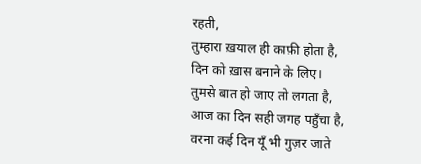रहती,
तुम्हारा ख़याल ही काफ़ी होता है,
दिन को ख़ास बनाने के लिए।
तुमसे बात हो जाए तो लगता है,
आज का दिन सही जगह पहुँचा है,
वरना कई दिन यूँ भी गुज़र जाते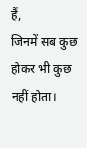हैं,
जिनमें सब कुछ होकर भी कुछ नहीं होता।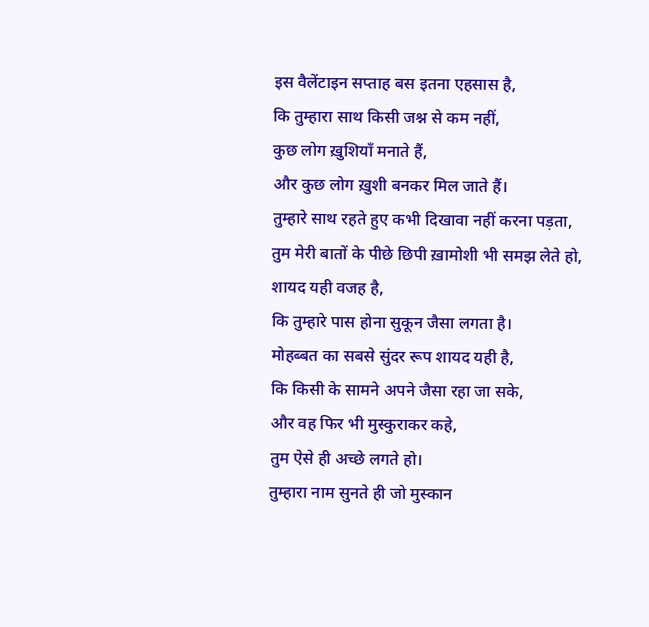इस वैलेंटाइन सप्ताह बस इतना एहसास है,
कि तुम्हारा साथ किसी जश्न से कम नहीं,
कुछ लोग ख़ुशियाँ मनाते हैं,
और कुछ लोग ख़ुशी बनकर मिल जाते हैं।
तुम्हारे साथ रहते हुए कभी दिखावा नहीं करना पड़ता,
तुम मेरी बातों के पीछे छिपी ख़ामोशी भी समझ लेते हो,
शायद यही वजह है,
कि तुम्हारे पास होना सुकून जैसा लगता है।
मोहब्बत का सबसे सुंदर रूप शायद यही है,
कि किसी के सामने अपने जैसा रहा जा सके,
और वह फिर भी मुस्कुराकर कहे,
तुम ऐसे ही अच्छे लगते हो।
तुम्हारा नाम सुनते ही जो मुस्कान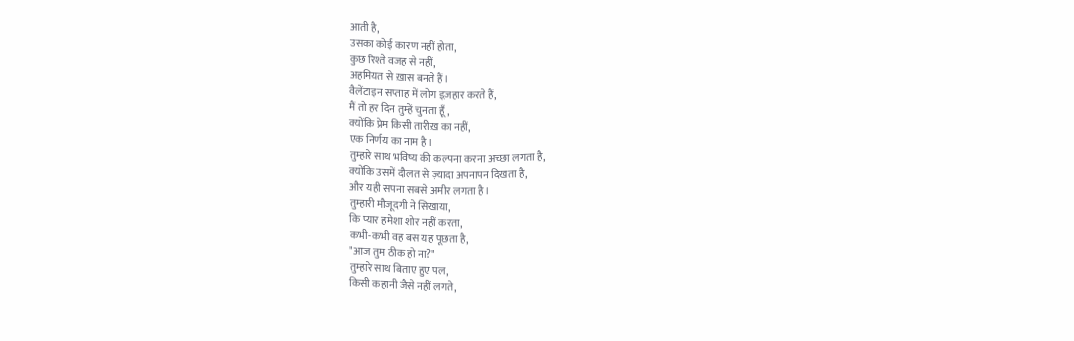आती है,
उसका कोई कारण नहीं होता,
कुछ रिश्ते वजह से नहीं,
अहमियत से ख़ास बनते हैं।
वैलेंटाइन सप्ताह में लोग इज़हार करते हैं,
मैं तो हर दिन तुम्हें चुनता हूँ,
क्योंकि प्रेम किसी तारीख़ का नहीं,
एक निर्णय का नाम है।
तुम्हारे साथ भविष्य की कल्पना करना अच्छा लगता है,
क्योंकि उसमें दौलत से ज़्यादा अपनापन दिखता है,
और यही सपना सबसे अमीर लगता है।
तुम्हारी मौजूदगी ने सिखाया,
कि प्यार हमेशा शोर नहीं करता,
कभी-कभी वह बस यह पूछता है,
"आज तुम ठीक हो ना?"
तुम्हारे साथ बिताए हुए पल,
किसी कहानी जैसे नहीं लगते,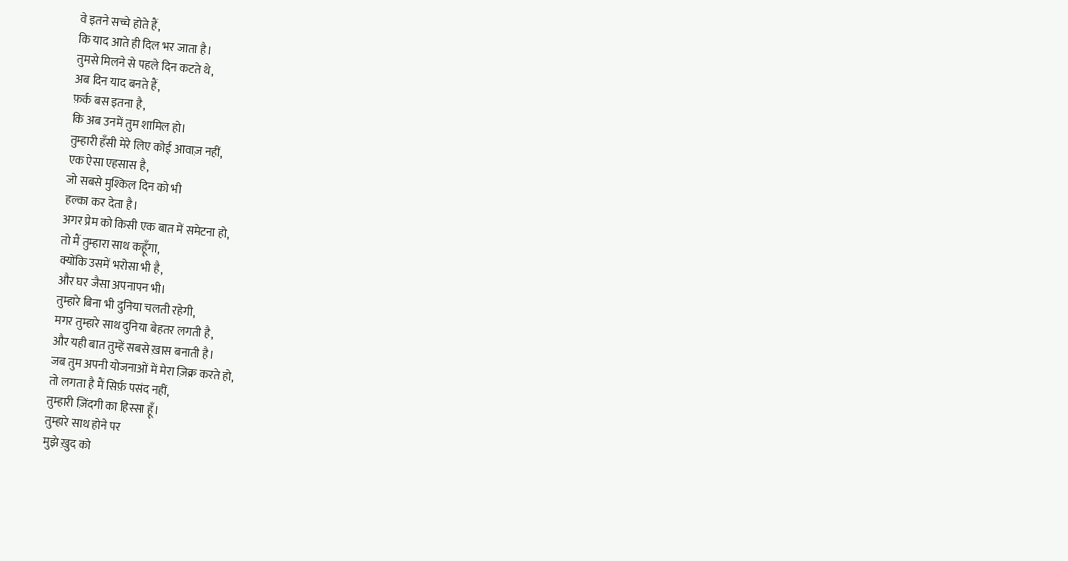वे इतने सच्चे होते हैं,
कि याद आते ही दिल भर जाता है।
तुमसे मिलने से पहले दिन कटते थे,
अब दिन याद बनते हैं,
फ़र्क बस इतना है,
कि अब उनमें तुम शामिल हो।
तुम्हारी हँसी मेरे लिए कोई आवाज़ नहीं,
एक ऐसा एहसास है,
जो सबसे मुश्किल दिन को भी
हल्का कर देता है।
अगर प्रेम को किसी एक बात में समेटना हो,
तो मैं तुम्हारा साथ कहूँगा,
क्योंकि उसमें भरोसा भी है,
और घर जैसा अपनापन भी।
तुम्हारे बिना भी दुनिया चलती रहेगी,
मगर तुम्हारे साथ दुनिया बेहतर लगती है,
और यही बात तुम्हें सबसे ख़ास बनाती है।
जब तुम अपनी योजनाओं में मेरा ज़िक्र करते हो,
तो लगता है मैं सिर्फ़ पसंद नहीं,
तुम्हारी ज़िंदगी का हिस्सा हूँ।
तुम्हारे साथ होने पर
मुझे ख़ुद को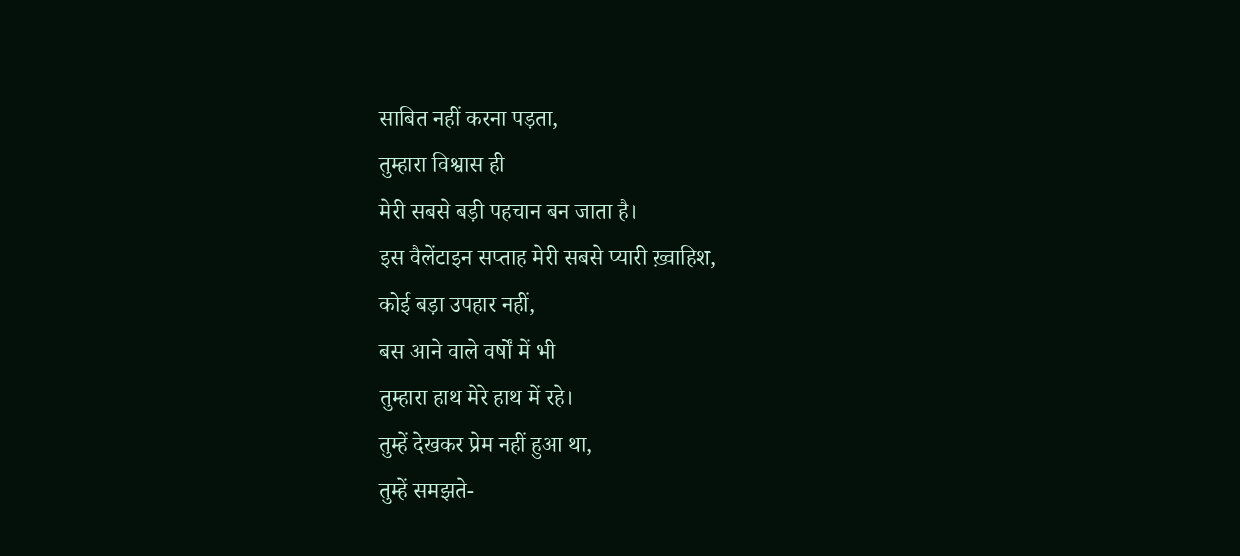साबित नहीं करना पड़ता,
तुम्हारा विश्वास ही
मेरी सबसे बड़ी पहचान बन जाता है।
इस वैलेंटाइन सप्ताह मेरी सबसे प्यारी ख़्वाहिश,
कोई बड़ा उपहार नहीं,
बस आने वाले वर्षों में भी
तुम्हारा हाथ मेरे हाथ में रहे।
तुम्हें देखकर प्रेम नहीं हुआ था,
तुम्हें समझते-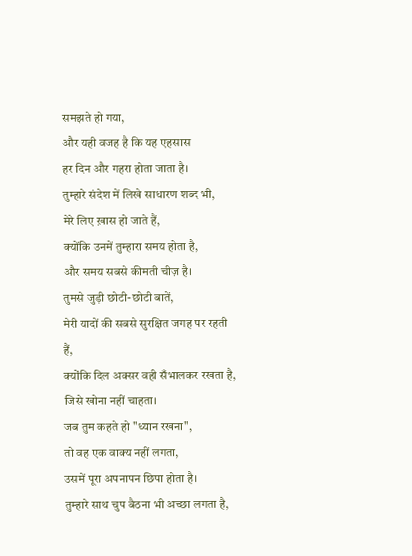समझते हो गया,
और यही वजह है कि यह एहसास
हर दिन और गहरा होता जाता है।
तुम्हारे संदेश में लिखे साधारण शब्द भी,
मेरे लिए ख़ास हो जाते हैं,
क्योंकि उनमें तुम्हारा समय होता है,
और समय सबसे कीमती चीज़ है।
तुमसे जुड़ी छोटी-छोटी बातें,
मेरी यादों की सबसे सुरक्षित जगह पर रहती हैं,
क्योंकि दिल अक्सर वही सँभालकर रखता है,
जिसे खोना नहीं चाहता।
जब तुम कहते हो "ध्यान रखना",
तो वह एक वाक्य नहीं लगता,
उसमें पूरा अपनापन छिपा होता है।
तुम्हारे साथ चुप बैठना भी अच्छा लगता है,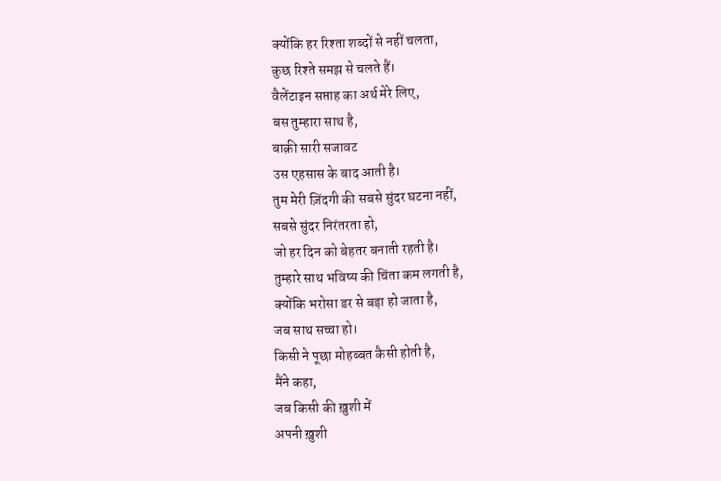क्योंकि हर रिश्ता शब्दों से नहीं चलता,
कुछ रिश्ते समझ से चलते हैं।
वैलेंटाइन सप्ताह का अर्थ मेरे लिए,
बस तुम्हारा साथ है,
बाक़ी सारी सजावट
उस एहसास के बाद आती है।
तुम मेरी ज़िंदगी की सबसे सुंदर घटना नहीं,
सबसे सुंदर निरंतरता हो,
जो हर दिन को बेहतर बनाती रहती है।
तुम्हारे साथ भविष्य की चिंता कम लगती है,
क्योंकि भरोसा डर से बड़ा हो जाता है,
जब साथ सच्चा हो।
किसी ने पूछा मोहब्बत कैसी होती है,
मैंने कहा,
जब किसी की ख़ुशी में
अपनी ख़ुशी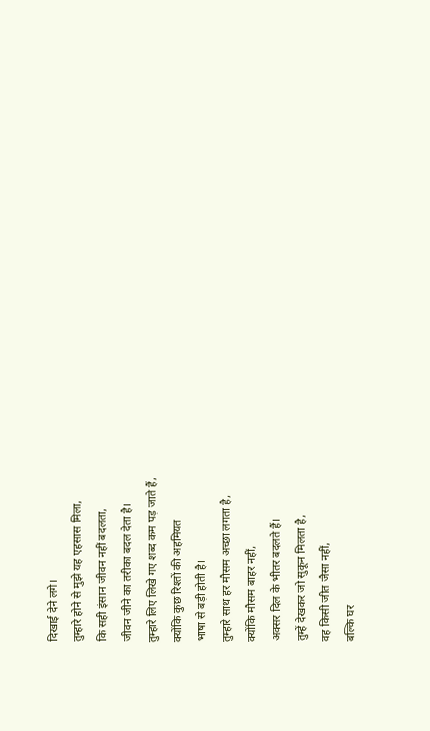दिखाई देने लगे।
तुम्हारे होने से मुझे यह एहसास मिला,
कि सही इंसान जीवन नहीं बदलता,
जीवन जीने का तरीका बदल देता है।
तुम्हारे लिए लिखे गए शब्द कम पड़ जाते हैं,
क्योंकि कुछ रिश्तों की अहमियत
भाषा से बड़ी होती है।
तुम्हारे साथ हर मौसम अच्छा लगता है,
क्योंकि मौसम बाहर नहीं,
अक्सर दिल के भीतर बदलते हैं।
तुम्हें देखकर जो सुकून मिलता है,
वह किसी जीत जैसा नहीं,
बल्कि घर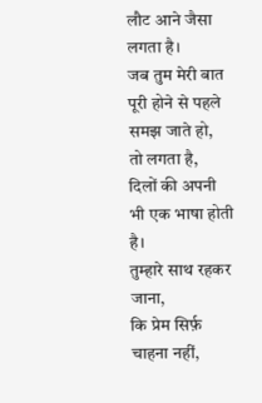लौट आने जैसा लगता है।
जब तुम मेरी बात पूरी होने से पहले समझ जाते हो,
तो लगता है,
दिलों की अपनी भी एक भाषा होती है।
तुम्हारे साथ रहकर जाना,
कि प्रेम सिर्फ़ चाहना नहीं,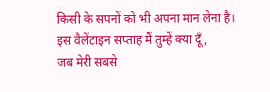किसी के सपनों को भी अपना मान लेना है।
इस वैलेंटाइन सप्ताह मैं तुम्हें क्या दूँ,
जब मेरी सबसे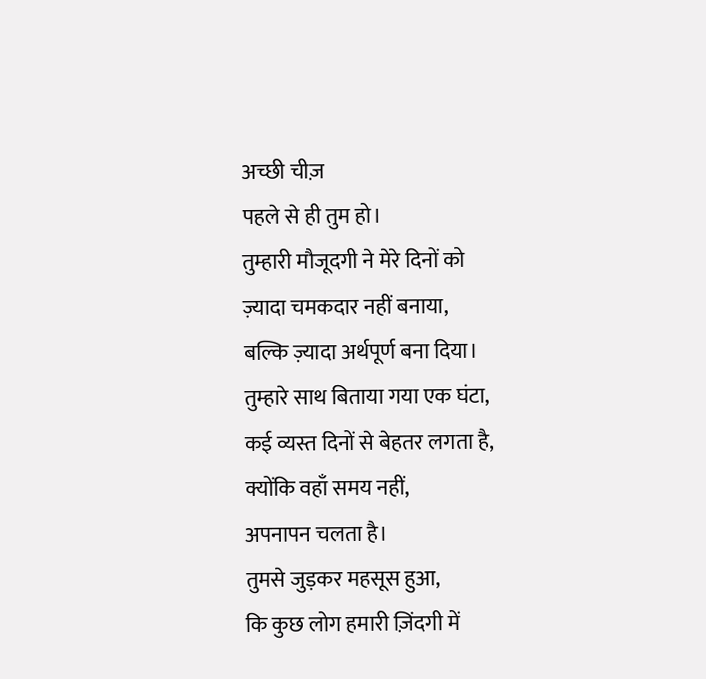अच्छी चीज़
पहले से ही तुम हो।
तुम्हारी मौजूदगी ने मेरे दिनों को
ज़्यादा चमकदार नहीं बनाया,
बल्कि ज़्यादा अर्थपूर्ण बना दिया।
तुम्हारे साथ बिताया गया एक घंटा,
कई व्यस्त दिनों से बेहतर लगता है,
क्योंकि वहाँ समय नहीं,
अपनापन चलता है।
तुमसे जुड़कर महसूस हुआ,
कि कुछ लोग हमारी ज़िंदगी में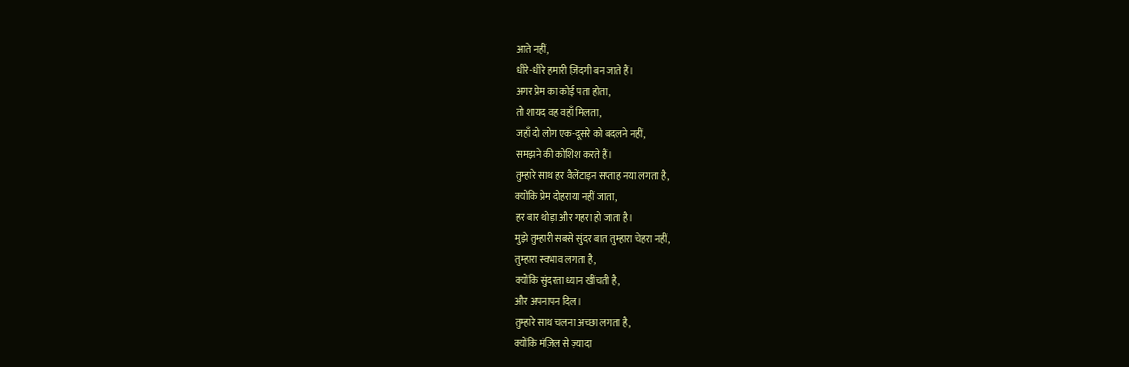आते नहीं,
धीरे-धीरे हमारी ज़िंदगी बन जाते हैं।
अगर प्रेम का कोई पता होता,
तो शायद वह वहाँ मिलता,
जहाँ दो लोग एक-दूसरे को बदलने नहीं,
समझने की कोशिश करते हैं।
तुम्हारे साथ हर वैलेंटाइन सप्ताह नया लगता है,
क्योंकि प्रेम दोहराया नहीं जाता,
हर बार थोड़ा और गहरा हो जाता है।
मुझे तुम्हारी सबसे सुंदर बात तुम्हारा चेहरा नहीं,
तुम्हारा स्वभाव लगता है,
क्योंकि सुंदरता ध्यान खींचती है,
और अपनापन दिल।
तुम्हारे साथ चलना अच्छा लगता है,
क्योंकि मंज़िल से ज़्यादा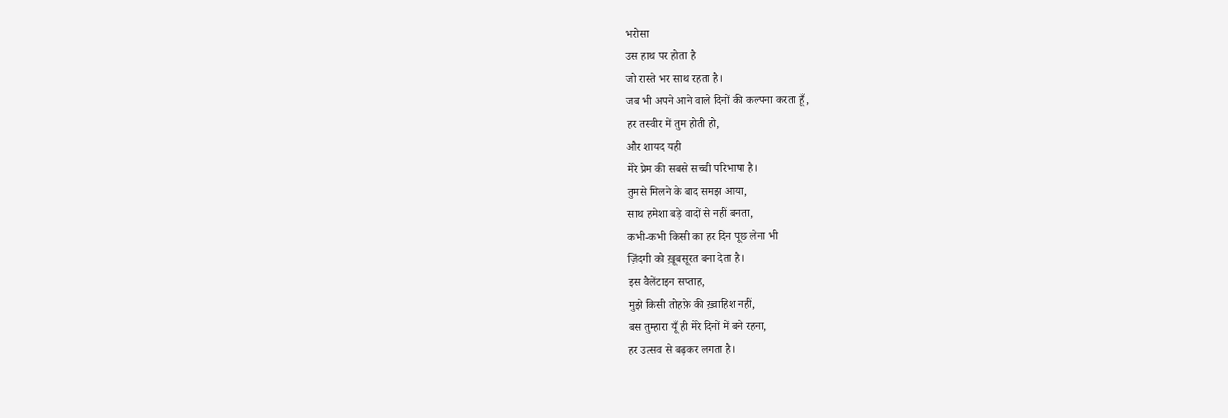भरोसा
उस हाथ पर होता है
जो रास्ते भर साथ रहता है।
जब भी अपने आने वाले दिनों की कल्पना करता हूँ,
हर तस्वीर में तुम होती हो,
और शायद यही
मेरे प्रेम की सबसे सच्ची परिभाषा है।
तुमसे मिलने के बाद समझ आया,
साथ हमेशा बड़े वादों से नहीं बनता,
कभी-कभी किसी का हर दिन पूछ लेना भी
ज़िंदगी को ख़ूबसूरत बना देता है।
इस वैलेंटाइन सप्ताह,
मुझे किसी तोहफ़े की ख़्वाहिश नहीं,
बस तुम्हारा यूँ ही मेरे दिनों में बने रहना,
हर उत्सव से बढ़कर लगता है।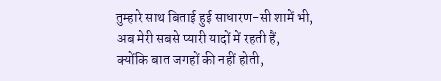तुम्हारे साथ बिताई हुई साधारण-सी शामें भी,
अब मेरी सबसे प्यारी यादों में रहती हैं,
क्योंकि बात जगहों की नहीं होती,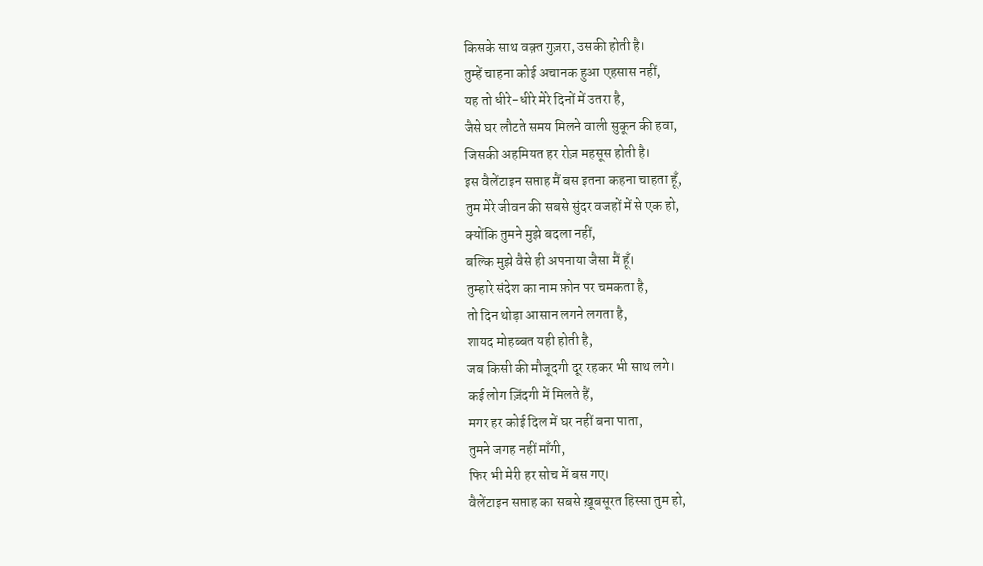किसके साथ वक़्त गुज़रा, उसकी होती है।
तुम्हें चाहना कोई अचानक हुआ एहसास नहीं,
यह तो धीरे-धीरे मेरे दिनों में उतरा है,
जैसे घर लौटते समय मिलने वाली सुकून की हवा,
जिसकी अहमियत हर रोज़ महसूस होती है।
इस वैलेंटाइन सप्ताह मैं बस इतना कहना चाहता हूँ,
तुम मेरे जीवन की सबसे सुंदर वजहों में से एक हो,
क्योंकि तुमने मुझे बदला नहीं,
बल्कि मुझे वैसे ही अपनाया जैसा मैं हूँ।
तुम्हारे संदेश का नाम फ़ोन पर चमकता है,
तो दिन थोड़ा आसान लगने लगता है,
शायद मोहब्बत यही होती है,
जब किसी की मौजूदगी दूर रहकर भी साथ लगे।
कई लोग ज़िंदगी में मिलते हैं,
मगर हर कोई दिल में घर नहीं बना पाता,
तुमने जगह नहीं माँगी,
फिर भी मेरी हर सोच में बस गए।
वैलेंटाइन सप्ताह का सबसे ख़ूबसूरत हिस्सा तुम हो,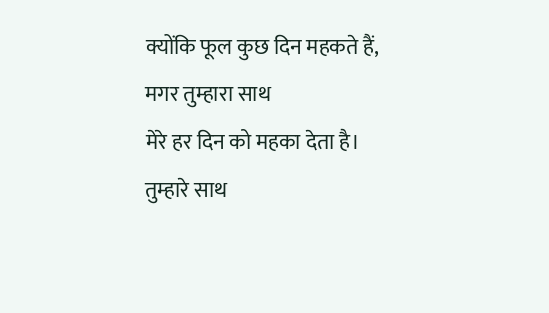क्योंकि फूल कुछ दिन महकते हैं,
मगर तुम्हारा साथ
मेरे हर दिन को महका देता है।
तुम्हारे साथ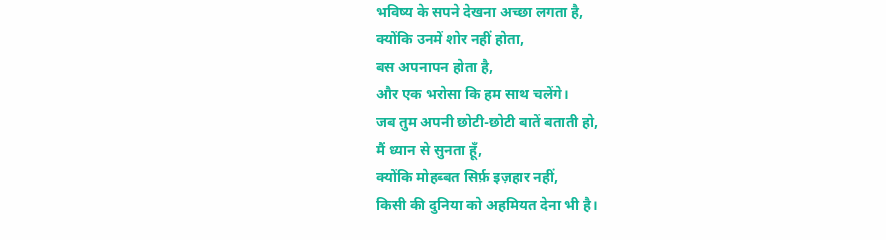भविष्य के सपने देखना अच्छा लगता है,
क्योंकि उनमें शोर नहीं होता,
बस अपनापन होता है,
और एक भरोसा कि हम साथ चलेंगे।
जब तुम अपनी छोटी-छोटी बातें बताती हो,
मैं ध्यान से सुनता हूँ,
क्योंकि मोहब्बत सिर्फ़ इज़हार नहीं,
किसी की दुनिया को अहमियत देना भी है।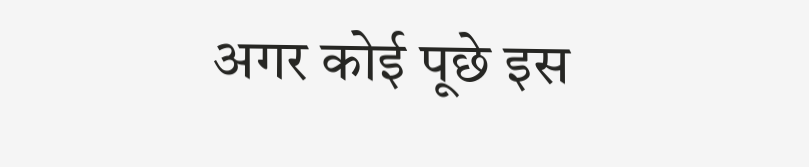अगर कोई पूछे इस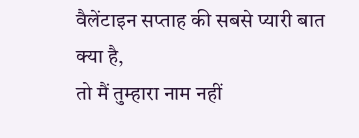वैलेंटाइन सप्ताह की सबसे प्यारी बात क्या है,
तो मैं तुम्हारा नाम नहीं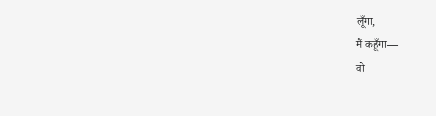लूँगा,
मैं कहूँगा—
वो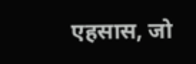एहसास, जो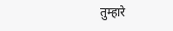तुम्हारे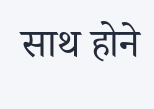साथ होने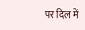पर दिल में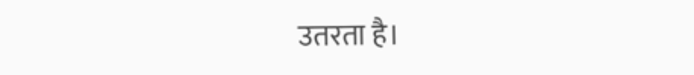उतरता है।